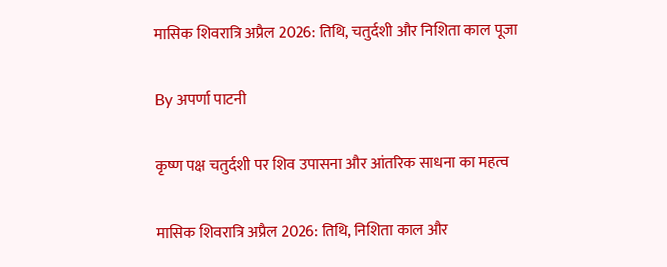मासिक शिवरात्रि अप्रैल 2026: तिथि, चतुर्दशी और निशिता काल पूजा

By अपर्णा पाटनी

कृष्ण पक्ष चतुर्दशी पर शिव उपासना और आंतरिक साधना का महत्व

मासिक शिवरात्रि अप्रैल 2026: तिथि, निशिता काल और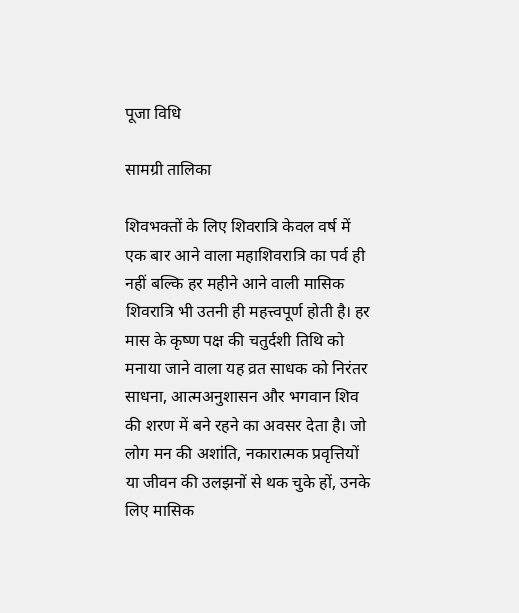पूजा विधि

सामग्री तालिका

शिवभक्तों के लिए शिवरात्रि केवल वर्ष में एक बार आने वाला महाशिवरात्रि का पर्व ही नहीं बल्कि हर महीने आने वाली मासिक शिवरात्रि भी उतनी ही महत्त्वपूर्ण होती है। हर मास के कृष्ण पक्ष की चतुर्दशी तिथि को मनाया जाने वाला यह व्रत साधक को निरंतर साधना, आत्मअनुशासन और भगवान शिव की शरण में बने रहने का अवसर देता है। जो लोग मन की अशांति, नकारात्मक प्रवृत्तियों या जीवन की उलझनों से थक चुके हों, उनके लिए मासिक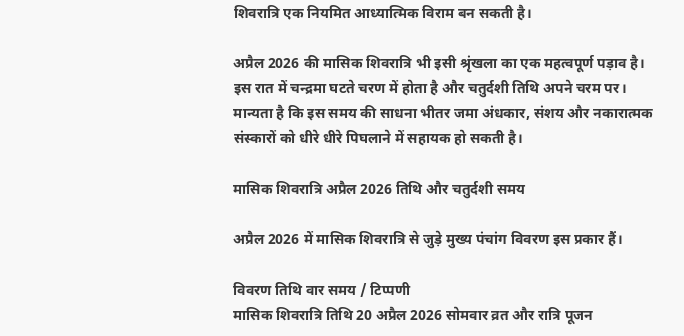शिवरात्रि एक नियमित आध्यात्मिक विराम बन सकती है।

अप्रैल 2026 की मासिक शिवरात्रि भी इसी श्रृंखला का एक महत्वपूर्ण पड़ाव है। इस रात में चन्द्रमा घटते चरण में होता है और चतुर्दशी तिथि अपने चरम पर। मान्यता है कि इस समय की साधना भीतर जमा अंधकार, संशय और नकारात्मक संस्कारों को धीरे धीरे पिघलाने में सहायक हो सकती है।

मासिक शिवरात्रि अप्रैल 2026 तिथि और चतुर्दशी समय

अप्रैल 2026 में मासिक शिवरात्रि से जुड़े मुख्य पंचांग विवरण इस प्रकार हैं।

विवरण तिथि वार समय / टिप्पणी
मासिक शिवरात्रि तिथि 20 अप्रैल 2026 सोमवार व्रत और रात्रि पूजन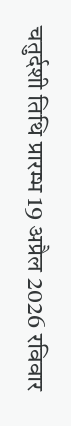चतुर्दशी तिथि प्रारम्भ 19 अप्रैल 2026 रविवार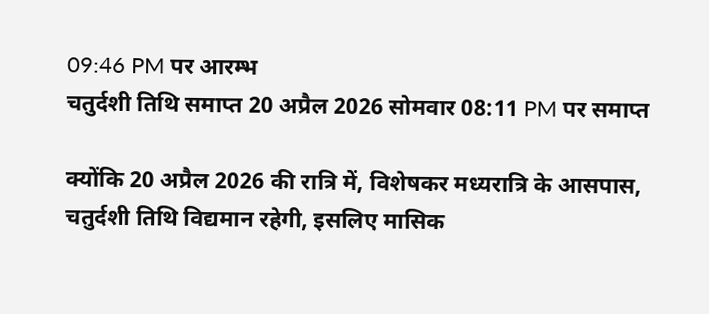09:46 PM पर आरम्भ
चतुर्दशी तिथि समाप्त 20 अप्रैल 2026 सोमवार 08:11 PM पर समाप्त

क्योंकि 20 अप्रैल 2026 की रात्रि में, विशेषकर मध्यरात्रि के आसपास, चतुर्दशी तिथि विद्यमान रहेगी, इसलिए मासिक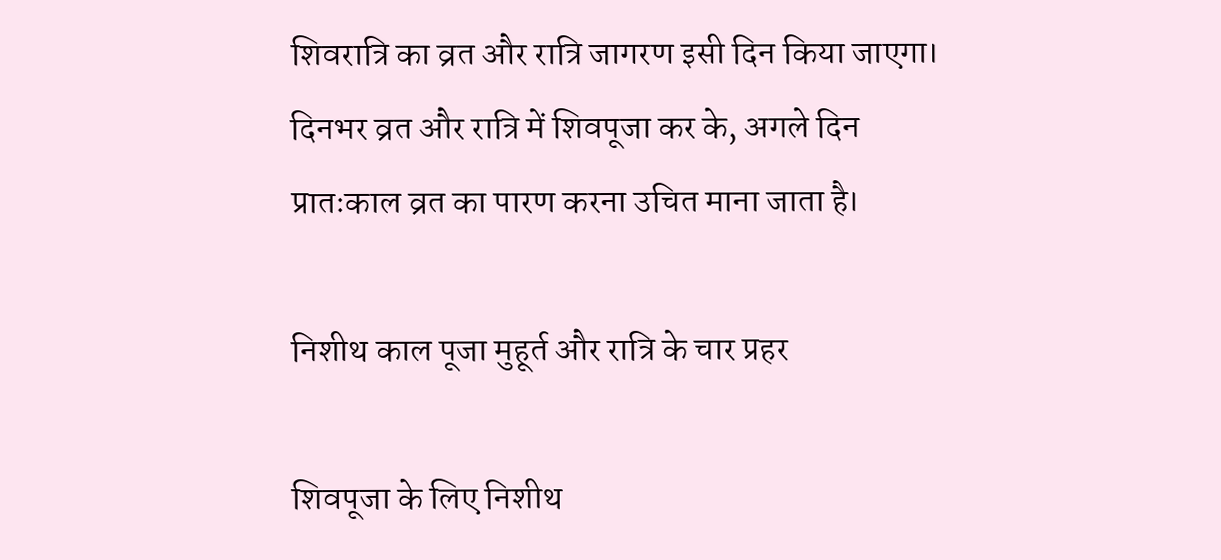शिवरात्रि का व्रत और रात्रि जागरण इसी दिन किया जाएगा। दिनभर व्रत और रात्रि में शिवपूजा कर के, अगले दिन प्रातःकाल व्रत का पारण करना उचित माना जाता है।

निशीथ काल पूजा मुहूर्त और रात्रि के चार प्रहर

शिवपूजा के लिए निशीथ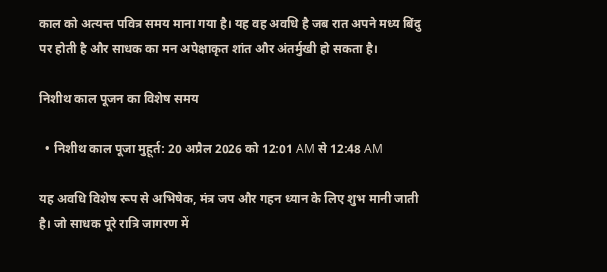काल को अत्यन्त पवित्र समय माना गया है। यह वह अवधि है जब रात अपने मध्य बिंदु पर होती है और साधक का मन अपेक्षाकृत शांत और अंतर्मुखी हो सकता है।

निशीथ काल पूजन का विशेष समय

  • निशीथ काल पूजा मुहूर्त: 20 अप्रैल 2026 को 12:01 AM से 12:48 AM

यह अवधि विशेष रूप से अभिषेक, मंत्र जप और गहन ध्यान के लिए शुभ मानी जाती है। जो साधक पूरे रात्रि जागरण में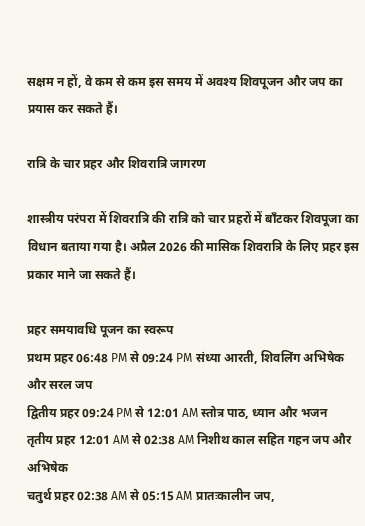सक्षम न हों, वे कम से कम इस समय में अवश्य शिवपूजन और जप का प्रयास कर सकते हैं।

रात्रि के चार प्रहर और शिवरात्रि जागरण

शास्त्रीय परंपरा में शिवरात्रि की रात्रि को चार प्रहरों में बाँटकर शिवपूजा का विधान बताया गया है। अप्रैल 2026 की मासिक शिवरात्रि के लिए प्रहर इस प्रकार माने जा सकते हैं।

प्रहर समयावधि पूजन का स्वरूप
प्रथम प्रहर 06:48 PM से 09:24 PM संध्या आरती, शिवलिंग अभिषेक और सरल जप
द्वितीय प्रहर 09:24 PM से 12:01 AM स्तोत्र पाठ, ध्यान और भजन
तृतीय प्रहर 12:01 AM से 02:38 AM निशीथ काल सहित गहन जप और अभिषेक
चतुर्थ प्रहर 02:38 AM से 05:15 AM प्रातःकालीन जप,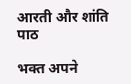आरती और शांति पाठ

भक्त अपने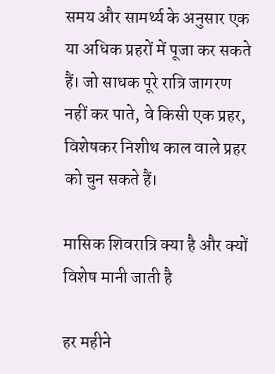समय और सामर्थ्य के अनुसार एक या अधिक प्रहरों में पूजा कर सकते हैं। जो साधक पूरे रात्रि जागरण नहीं कर पाते, वे किसी एक प्रहर, विशेषकर निशीथ काल वाले प्रहर को चुन सकते हैं।

मासिक शिवरात्रि क्या है और क्यों विशेष मानी जाती है

हर महीने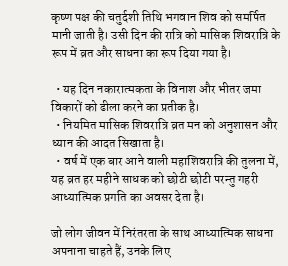कृष्ण पक्ष की चतुर्दशी तिथि भगवान शिव को समर्पित मानी जाती है। उसी दिन की रात्रि को मासिक शिवरात्रि के रूप में व्रत और साधना का रूप दिया गया है।

  • यह दिन नकारात्मकता के विनाश और भीतर जमा विकारों को ढीला करने का प्रतीक है।
  • नियमित मासिक शिवरात्रि व्रत मन को अनुशासन और ध्यान की आदत सिखाता है।
  • वर्ष में एक बार आने वाली महाशिवरात्रि की तुलना में, यह व्रत हर महीने साधक को छोटी छोटी परन्तु गहरी आध्यात्मिक प्रगति का अवसर देता है।

जो लोग जीवन में निरंतरता के साथ आध्यात्मिक साधना अपनाना चाहते हैं, उनके लिए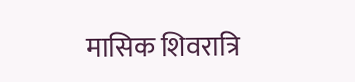मासिक शिवरात्रि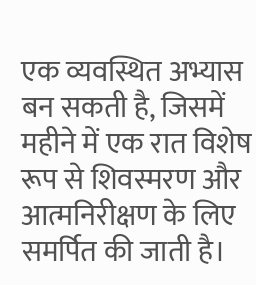एक व्यवस्थित अभ्यास बन सकती है, जिसमें महीने में एक रात विशेष रूप से शिवस्मरण और आत्मनिरीक्षण के लिए समर्पित की जाती है।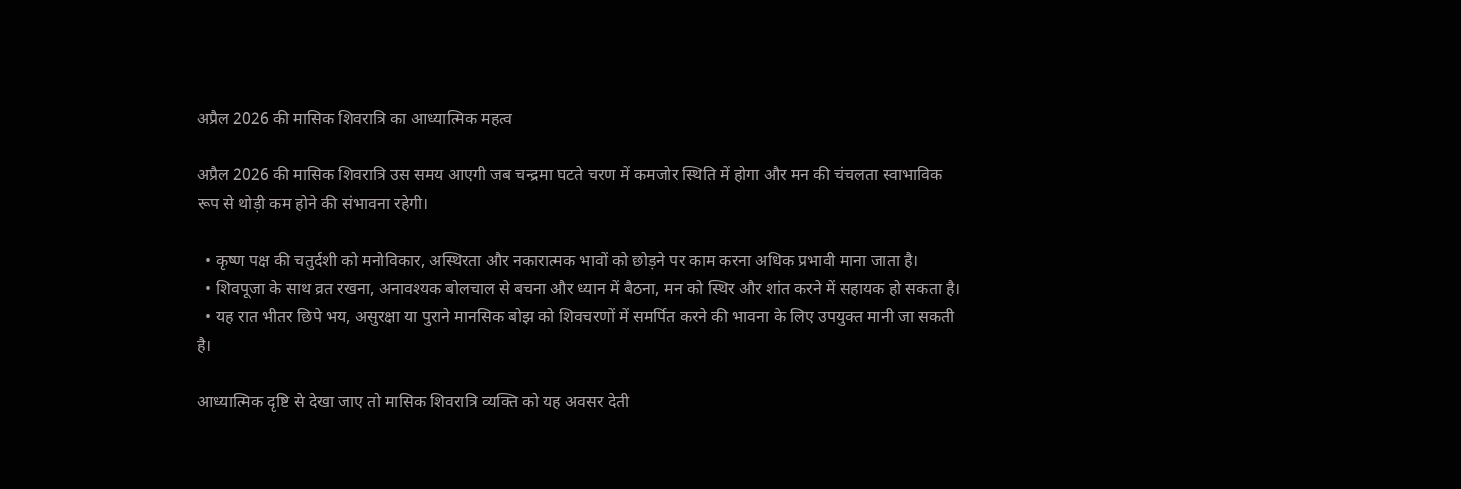अप्रैल 2026 की मासिक शिवरात्रि का आध्यात्मिक महत्व

अप्रैल 2026 की मासिक शिवरात्रि उस समय आएगी जब चन्द्रमा घटते चरण में कमजोर स्थिति में होगा और मन की चंचलता स्वाभाविक रूप से थोड़ी कम होने की संभावना रहेगी।

  • कृष्ण पक्ष की चतुर्दशी को मनोविकार, अस्थिरता और नकारात्मक भावों को छोड़ने पर काम करना अधिक प्रभावी माना जाता है।
  • शिवपूजा के साथ व्रत रखना, अनावश्यक बोलचाल से बचना और ध्यान में बैठना, मन को स्थिर और शांत करने में सहायक हो सकता है।
  • यह रात भीतर छिपे भय, असुरक्षा या पुराने मानसिक बोझ को शिवचरणों में समर्पित करने की भावना के लिए उपयुक्त मानी जा सकती है।

आध्यात्मिक दृष्टि से देखा जाए तो मासिक शिवरात्रि व्यक्ति को यह अवसर देती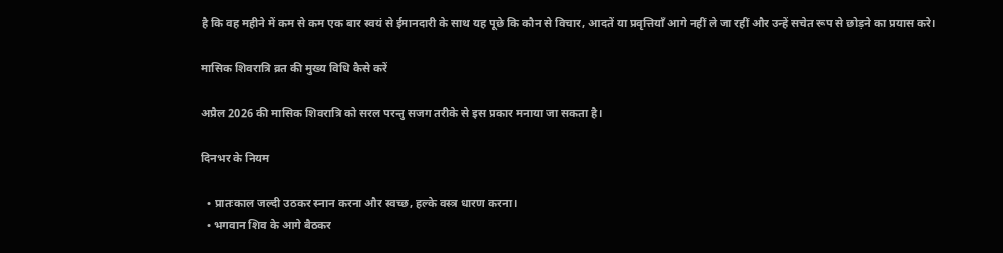है कि वह महीने में कम से कम एक बार स्वयं से ईमानदारी के साथ यह पूछे कि कौन से विचार, आदतें या प्रवृत्तियाँ आगे नहीं ले जा रहीं और उन्हें सचेत रूप से छोड़ने का प्रयास करे।

मासिक शिवरात्रि व्रत की मुख्य विधि कैसे करें

अप्रैल 2026 की मासिक शिवरात्रि को सरल परन्तु सजग तरीके से इस प्रकार मनाया जा सकता है।

दिनभर के नियम

  • प्रातःकाल जल्दी उठकर स्नान करना और स्वच्छ, हल्के वस्त्र धारण करना।
  • भगवान शिव के आगे बैठकर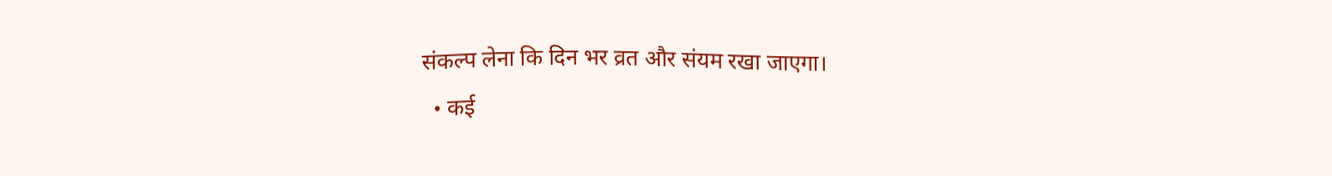संकल्प लेना कि दिन भर व्रत और संयम रखा जाएगा।
  • कई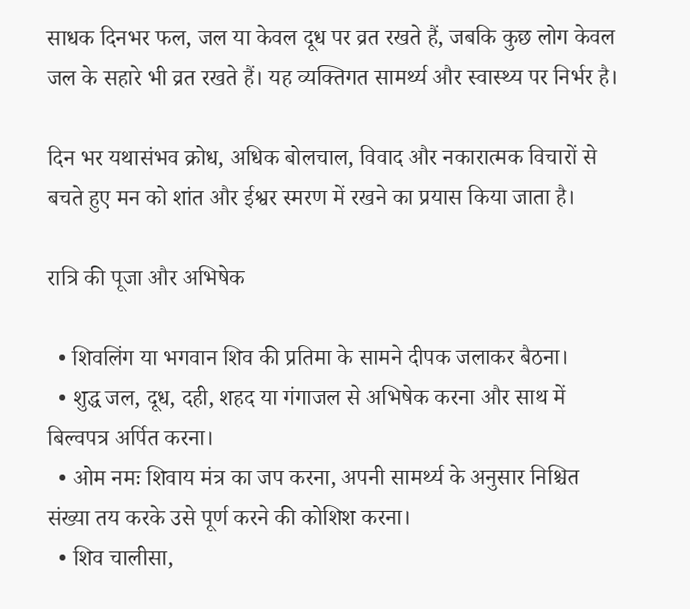साधक दिनभर फल, जल या केवल दूध पर व्रत रखते हैं, जबकि कुछ लोग केवल जल के सहारे भी व्रत रखते हैं। यह व्यक्तिगत सामर्थ्य और स्वास्थ्य पर निर्भर है।

दिन भर यथासंभव क्रोध, अधिक बोलचाल, विवाद और नकारात्मक विचारों से बचते हुए मन को शांत और ईश्वर स्मरण में रखने का प्रयास किया जाता है।

रात्रि की पूजा और अभिषेक

  • शिवलिंग या भगवान शिव की प्रतिमा के सामने दीपक जलाकर बैठना।
  • शुद्ध जल, दूध, दही, शहद या गंगाजल से अभिषेक करना और साथ में बिल्वपत्र अर्पित करना।
  • ओम नमः शिवाय मंत्र का जप करना, अपनी सामर्थ्य के अनुसार निश्चित संख्या तय करके उसे पूर्ण करने की कोशिश करना।
  • शिव चालीसा,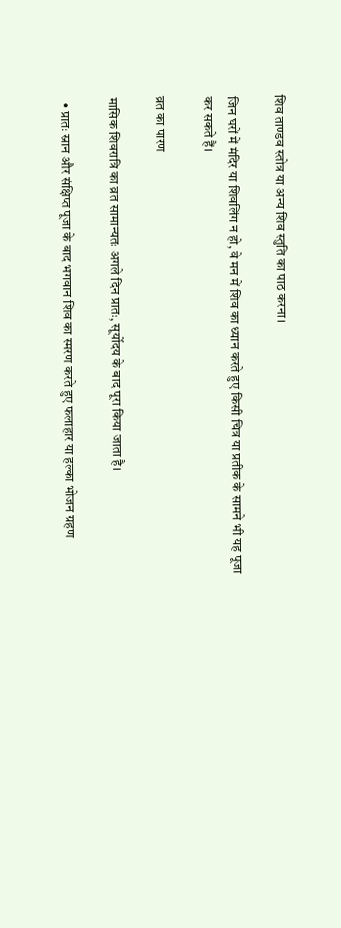शिव ताण्डव स्तोत्र या अन्य शिव स्तुति का पाठ करना।

जिन घरों में मंदिर या शिवलिंग न हो, वे मन में शिव का ध्यान करते हुए किसी चित्र या प्रतीक के सामने भी यह पूजा कर सकते हैं।

व्रत का पारण

मासिक शिवरात्रि का व्रत सामान्यतः अगले दिन प्रातः, सूर्योदय के बाद पूरा किया जाता है।

  • प्रातः स्नान और संक्षिप्त पूजा के बाद भगवान शिव का स्मरण करते हुए फलाहार या हल्का भोजन ग्रहण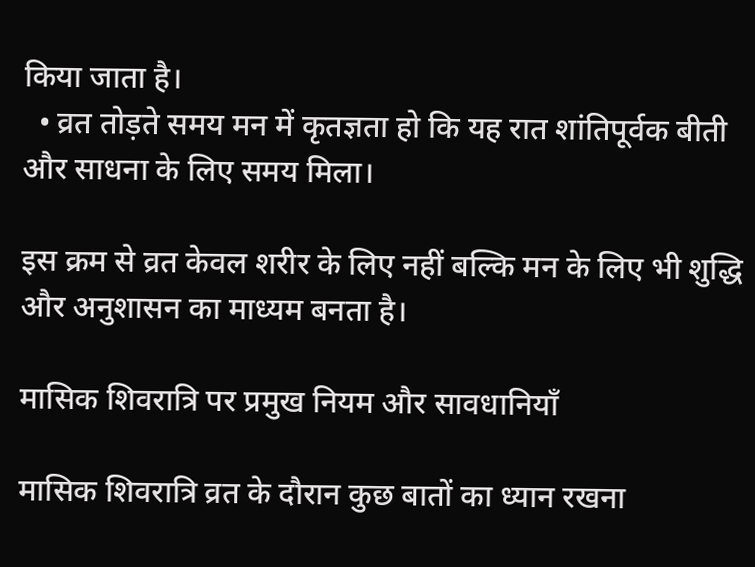किया जाता है।
  • व्रत तोड़ते समय मन में कृतज्ञता हो कि यह रात शांतिपूर्वक बीती और साधना के लिए समय मिला।

इस क्रम से व्रत केवल शरीर के लिए नहीं बल्कि मन के लिए भी शुद्धि और अनुशासन का माध्यम बनता है।

मासिक शिवरात्रि पर प्रमुख नियम और सावधानियाँ

मासिक शिवरात्रि व्रत के दौरान कुछ बातों का ध्यान रखना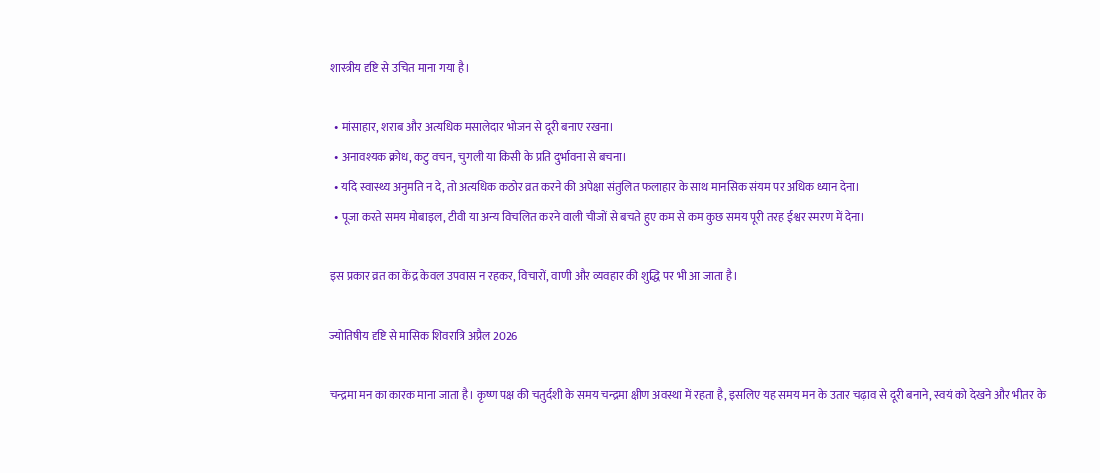शास्त्रीय दृष्टि से उचित माना गया है।

  • मांसाहार, शराब और अत्यधिक मसालेदार भोजन से दूरी बनाए रखना।
  • अनावश्यक क्रोध, कटु वचन, चुगली या किसी के प्रति दुर्भावना से बचना।
  • यदि स्वास्थ्य अनुमति न दे, तो अत्यधिक कठोर व्रत करने की अपेक्षा संतुलित फलाहार के साथ मानसिक संयम पर अधिक ध्यान देना।
  • पूजा करते समय मोबाइल, टीवी या अन्य विचलित करने वाली चीजों से बचते हुए कम से कम कुछ समय पूरी तरह ईश्वर स्मरण में देना।

इस प्रकार व्रत का केंद्र केवल उपवास न रहकर, विचारों, वाणी और व्यवहार की शुद्धि पर भी आ जाता है।

ज्योतिषीय दृष्टि से मासिक शिवरात्रि अप्रैल 2026

चन्द्रमा मन का कारक माना जाता है। कृष्ण पक्ष की चतुर्दशी के समय चन्द्रमा क्षीण अवस्था में रहता है, इसलिए यह समय मन के उतार चढ़ाव से दूरी बनाने, स्वयं को देखने और भीतर के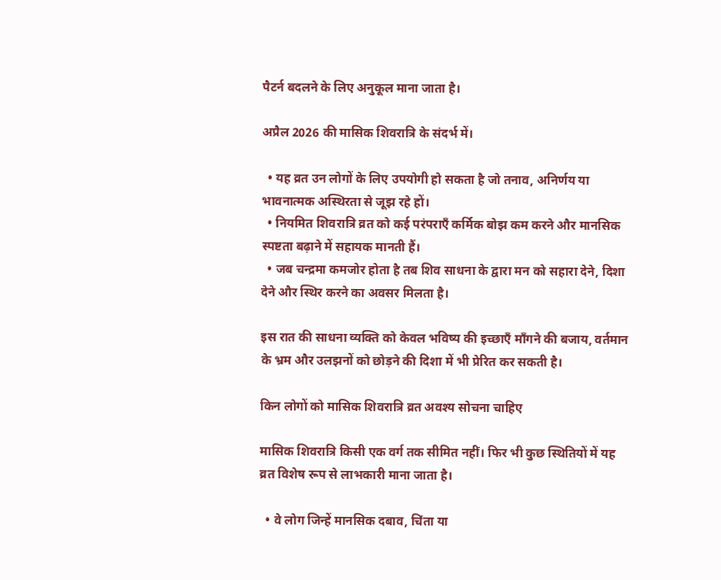पैटर्न बदलने के लिए अनुकूल माना जाता है।

अप्रैल 2026 की मासिक शिवरात्रि के संदर्भ में।

  • यह व्रत उन लोगों के लिए उपयोगी हो सकता है जो तनाव, अनिर्णय या भावनात्मक अस्थिरता से जूझ रहे हों।
  • नियमित शिवरात्रि व्रत को कई परंपराएँ कर्मिक बोझ कम करने और मानसिक स्पष्टता बढ़ाने में सहायक मानती हैं।
  • जब चन्द्रमा कमजोर होता है तब शिव साधना के द्वारा मन को सहारा देने, दिशा देने और स्थिर करने का अवसर मिलता है।

इस रात की साधना व्यक्ति को केवल भविष्य की इच्छाएँ माँगने की बजाय, वर्तमान के भ्रम और उलझनों को छोड़ने की दिशा में भी प्रेरित कर सकती है।

किन लोगों को मासिक शिवरात्रि व्रत अवश्य सोचना चाहिए

मासिक शिवरात्रि किसी एक वर्ग तक सीमित नहीं। फिर भी कुछ स्थितियों में यह व्रत विशेष रूप से लाभकारी माना जाता है।

  • वे लोग जिन्हें मानसिक दबाव, चिंता या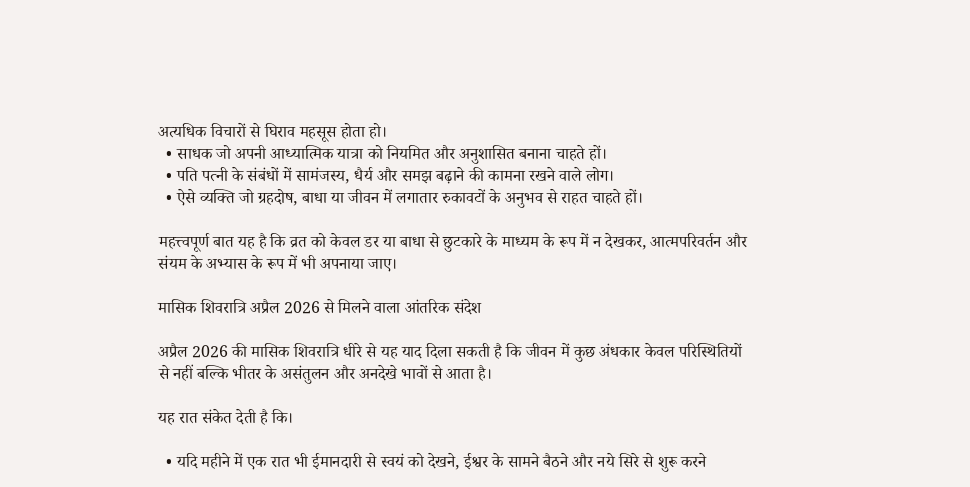अत्यधिक विचारों से घिराव महसूस होता हो।
  • साधक जो अपनी आध्यात्मिक यात्रा को नियमित और अनुशासित बनाना चाहते हों।
  • पति पत्नी के संबंधों में सामंजस्य, धैर्य और समझ बढ़ाने की कामना रखने वाले लोग।
  • ऐसे व्यक्ति जो ग्रहदोष, बाधा या जीवन में लगातार रुकावटों के अनुभव से राहत चाहते हों।

महत्त्वपूर्ण बात यह है कि व्रत को केवल डर या बाधा से छुटकारे के माध्यम के रूप में न देखकर, आत्मपरिवर्तन और संयम के अभ्यास के रूप में भी अपनाया जाए।

मासिक शिवरात्रि अप्रैल 2026 से मिलने वाला आंतरिक संदेश

अप्रैल 2026 की मासिक शिवरात्रि धीरे से यह याद दिला सकती है कि जीवन में कुछ अंधकार केवल परिस्थितियों से नहीं बल्कि भीतर के असंतुलन और अनदेखे भावों से आता है।

यह रात संकेत देती है कि।

  • यदि महीने में एक रात भी ईमानदारी से स्वयं को देखने, ईश्वर के सामने बैठने और नये सिरे से शुरू करने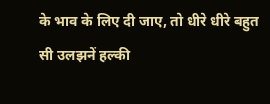के भाव के लिए दी जाए, तो धीरे धीरे बहुत सी उलझनें हल्की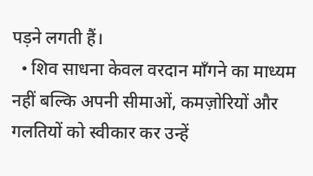पड़ने लगती हैं।
  • शिव साधना केवल वरदान माँगने का माध्यम नहीं बल्कि अपनी सीमाओं, कमज़ोरियों और गलतियों को स्वीकार कर उन्हें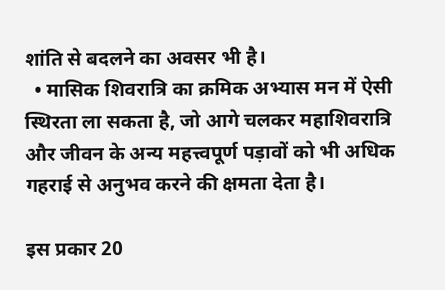शांति से बदलने का अवसर भी है।
  • मासिक शिवरात्रि का क्रमिक अभ्यास मन में ऐसी स्थिरता ला सकता है, जो आगे चलकर महाशिवरात्रि और जीवन के अन्य महत्त्वपूर्ण पड़ावों को भी अधिक गहराई से अनुभव करने की क्षमता देता है।

इस प्रकार 20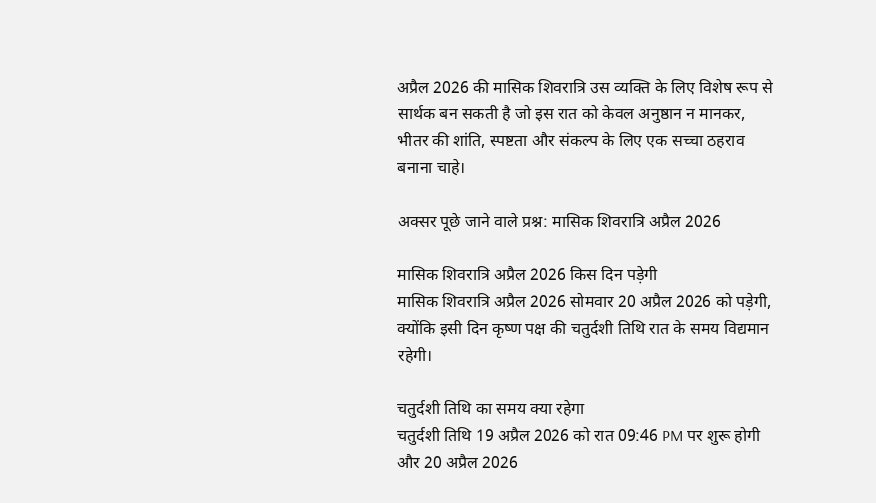अप्रैल 2026 की मासिक शिवरात्रि उस व्यक्ति के लिए विशेष रूप से सार्थक बन सकती है जो इस रात को केवल अनुष्ठान न मानकर, भीतर की शांति, स्पष्टता और संकल्प के लिए एक सच्चा ठहराव बनाना चाहे।

अक्सर पूछे जाने वाले प्रश्न: मासिक शिवरात्रि अप्रैल 2026

मासिक शिवरात्रि अप्रैल 2026 किस दिन पड़ेगी
मासिक शिवरात्रि अप्रैल 2026 सोमवार 20 अप्रैल 2026 को पड़ेगी, क्योंकि इसी दिन कृष्ण पक्ष की चतुर्दशी तिथि रात के समय विद्यमान रहेगी।

चतुर्दशी तिथि का समय क्या रहेगा
चतुर्दशी तिथि 19 अप्रैल 2026 को रात 09:46 PM पर शुरू होगी और 20 अप्रैल 2026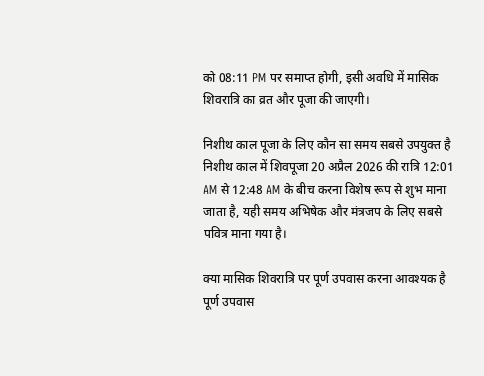को 08:11 PM पर समाप्त होगी, इसी अवधि में मासिक शिवरात्रि का व्रत और पूजा की जाएगी।

निशीथ काल पूजा के लिए कौन सा समय सबसे उपयुक्त है
निशीथ काल में शिवपूजा 20 अप्रैल 2026 की रात्रि 12:01 AM से 12:48 AM के बीच करना विशेष रूप से शुभ माना जाता है, यही समय अभिषेक और मंत्रजप के लिए सबसे पवित्र माना गया है।

क्या मासिक शिवरात्रि पर पूर्ण उपवास करना आवश्यक है
पूर्ण उपवास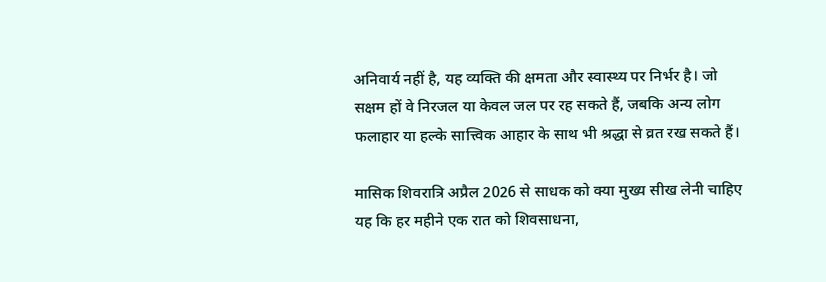अनिवार्य नहीं है, यह व्यक्ति की क्षमता और स्वास्थ्य पर निर्भर है। जो सक्षम हों वे निरजल या केवल जल पर रह सकते हैं, जबकि अन्य लोग फलाहार या हल्के सात्त्विक आहार के साथ भी श्रद्धा से व्रत रख सकते हैं।

मासिक शिवरात्रि अप्रैल 2026 से साधक को क्या मुख्य सीख लेनी चाहिए
यह कि हर महीने एक रात को शिवसाधना,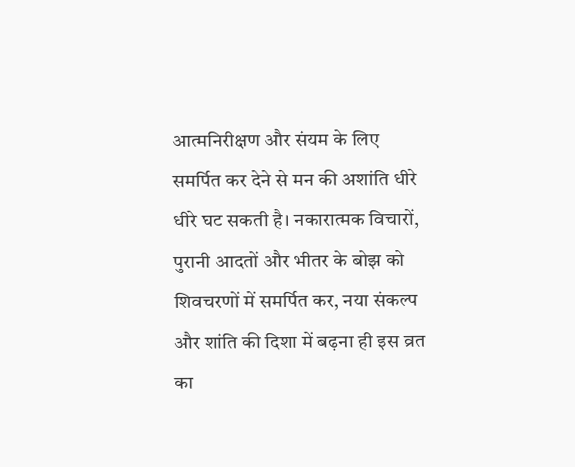आत्मनिरीक्षण और संयम के लिए समर्पित कर देने से मन की अशांति धीरे धीरे घट सकती है। नकारात्मक विचारों, पुरानी आदतों और भीतर के बोझ को शिवचरणों में समर्पित कर, नया संकल्प और शांति की दिशा में बढ़ना ही इस व्रत का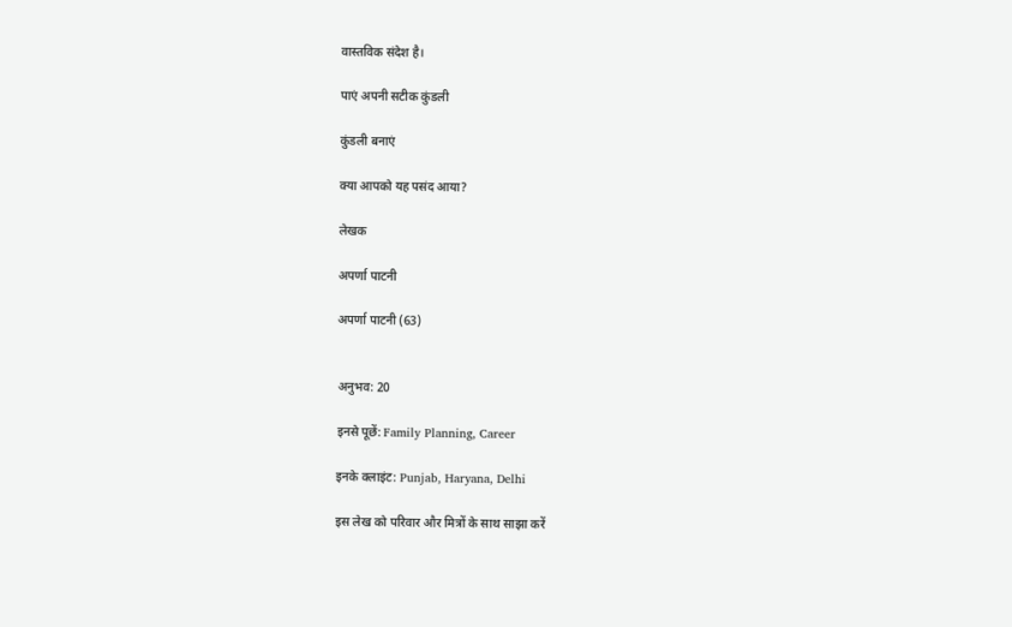वास्तविक संदेश है।

पाएं अपनी सटीक कुंडली

कुंडली बनाएं

क्या आपको यह पसंद आया?

लेखक

अपर्णा पाटनी

अपर्णा पाटनी (63)


अनुभव: 20

इनसे पूछें: Family Planning, Career

इनके क्लाइंट: Punjab, Haryana, Delhi

इस लेख को परिवार और मित्रों के साथ साझा करें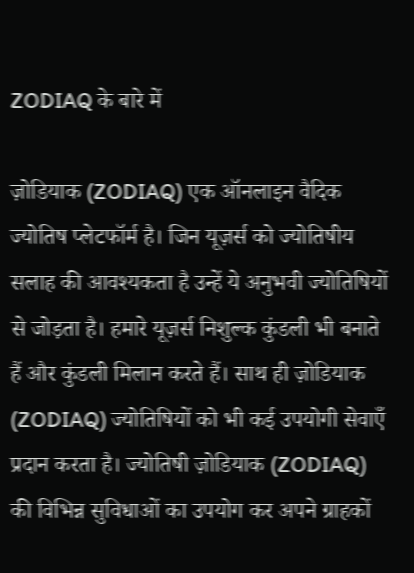ZODIAQ के बारे में

ज़ोडियाक (ZODIAQ) एक ऑनलाइन वैदिक ज्योतिष प्लेटफॉर्म है। जिन यूज़र्स को ज्योतिषीय सलाह की आवश्यकता है उन्हें ये अनुभवी ज्योतिषियों से जोड़ता है। हमारे यूज़र्स निशुल्क कुंडली भी बनाते हैं और कुंडली मिलान करते हैं। साथ ही ज़ोडियाक (ZODIAQ) ज्योतिषियों को भी कई उपयोगी सेवाएँ प्रदान करता है। ज्योतिषी ज़ोडियाक (ZODIAQ) की विभिन्न सुविधाओं का उपयोग कर अपने ग्राहकों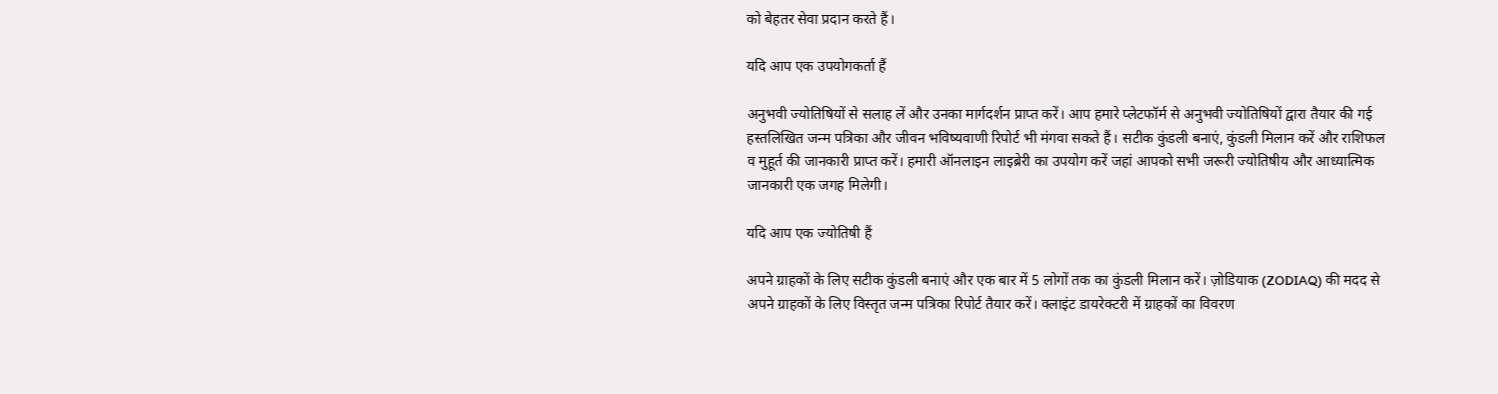को बेहतर सेवा प्रदान करते हैं।

यदि आप एक उपयोगकर्ता हैं

अनुभवी ज्योतिषियों से सलाह लें और उनका मार्गदर्शन प्राप्त करें। आप हमारे प्लेटफॉर्म से अनुभवी ज्योतिषियों द्वारा तैयार की गई हस्तलिखित जन्म पत्रिका और जीवन भविष्यवाणी रिपोर्ट भी मंगवा सकते हैं। सटीक कुंडली बनाएं, कुंडली मिलान करें और राशिफल व मुहूर्त की जानकारी प्राप्त करें। हमारी ऑनलाइन लाइब्रेरी का उपयोग करें जहां आपको सभी जरूरी ज्योतिषीय और आध्यात्मिक जानकारी एक जगह मिलेगी।

यदि आप एक ज्योतिषी हैं

अपने ग्राहकों के लिए सटीक कुंडली बनाएं और एक बार में 5 लोगों तक का कुंडली मिलान करें। ज़ोडियाक (ZODIAQ) की मदद से अपने ग्राहकों के लिए विस्तृत जन्म पत्रिका रिपोर्ट तैयार करें। क्लाइंट डायरेक्टरी में ग्राहकों का विवरण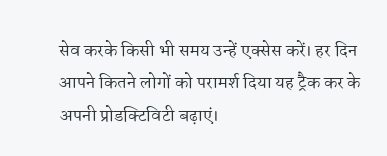सेव करके किसी भी समय उन्हें एक्सेस करें। हर दिन आपने कितने लोगों को परामर्श दिया यह ट्रैक कर के अपनी प्रोडक्टिविटी बढ़ाएं।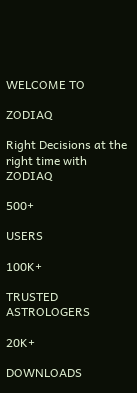WELCOME TO

ZODIAQ

Right Decisions at the right time with ZODIAQ

500+

USERS

100K+

TRUSTED ASTROLOGERS

20K+

DOWNLOADS